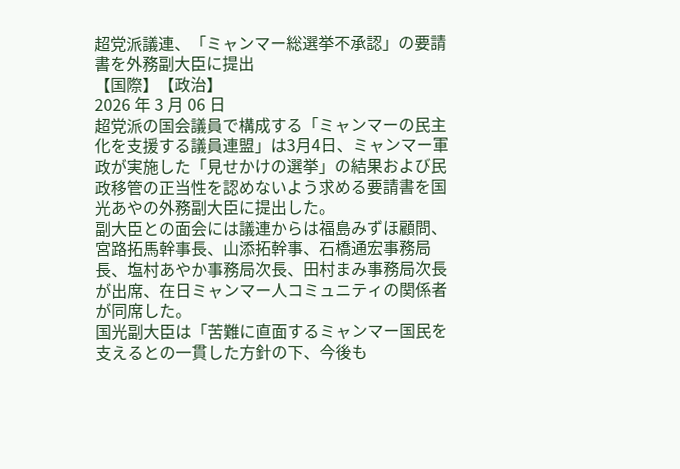超党派議連、「ミャンマー総選挙不承認」の要請書を外務副大臣に提出
【国際】【政治】
2026 年 3 月 06 日
超党派の国会議員で構成する「ミャンマーの民主化を支援する議員連盟」は3月4日、ミャンマー軍政が実施した「見せかけの選挙」の結果および民政移管の正当性を認めないよう求める要請書を国光あやの外務副大臣に提出した。
副大臣との面会には議連からは福島みずほ顧問、宮路拓馬幹事長、山添拓幹事、石橋通宏事務局長、塩村あやか事務局次長、田村まみ事務局次長が出席、在日ミャンマー人コミュニティの関係者が同席した。
国光副大臣は「苦難に直面するミャンマー国民を支えるとの一貫した方針の下、今後も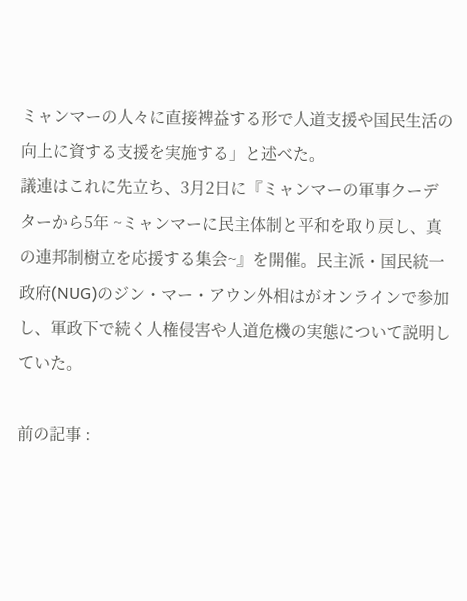ミャンマーの人々に直接裨益する形で人道支援や国民生活の向上に資する支援を実施する」と述べた。
議連はこれに先立ち、3月2日に『ミャンマーの軍事クーデターから5年 ~ミャンマーに民主体制と平和を取り戻し、真の連邦制樹立を応援する集会~』を開催。民主派・国民統一政府(NUG)のジン・マー・アウン外相はがオンラインで参加し、軍政下で続く人権侵害や人道危機の実態について説明していた。

前の記事 :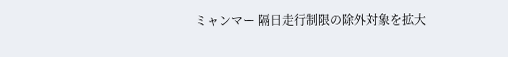ミャンマー 隔日走行制限の除外対象を拡大